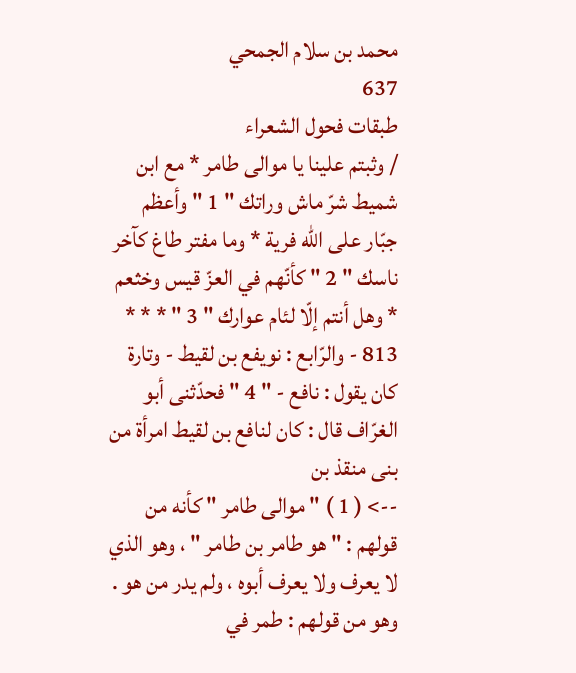محمد بن سلام الجمحي
637
طبقات فحول الشعراء
/ وثبتم علينا يا موالى طامر * مع ابن شميط شرّ ماش وراتك " 1 " وأعظم جبّار على اللّه فرية * وما مفتر طاغ كآخر ناسك " 2 " كأنّهم في العزّ قيس وخثعم * وهل أنتم إلّا لئام عوارك " 3 " * * * 813 - والرّابع : نويفع بن لقيط - وتارة كان يقول : نافع - " 4 " فحدّثنى أبو الغرّاف قال : كان لنافع بن لقيط امرأة من بنى منقذ بن
--> ( 1 ) " موالى طامر " كأنه من قولهم : " هو طامر بن طامر " ، وهو الذي لا يعرف ولا يعرف أبوه ، ولم يدر من هو . وهو من قولهم : طمر في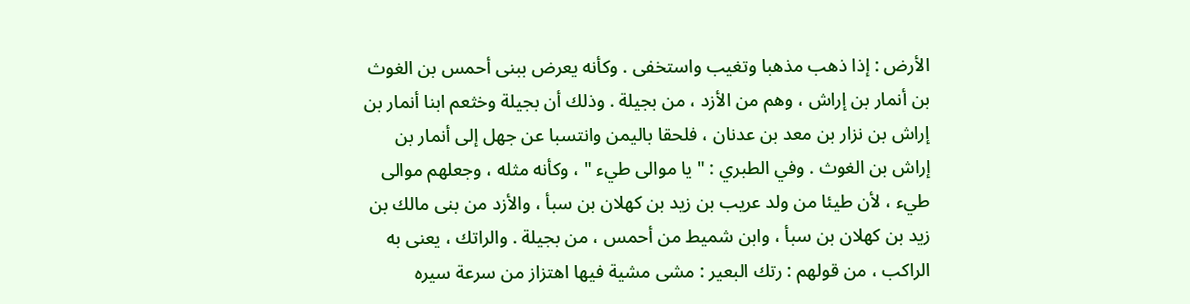الأرض : إذا ذهب مذهبا وتغيب واستخفى . وكأنه يعرض ببنى أحمس بن الغوث بن أنمار بن إراش ، وهم من الأزد ، من بجيلة . وذلك أن بجيلة وخثعم ابنا أنمار بن إراش بن نزار بن معد بن عدنان ، فلحقا باليمن وانتسبا عن جهل إلى أنمار بن إراش بن الغوث . وفي الطبري : " يا موالى طيء " ، وكأنه مثله ، وجعلهم موالى طيء ، لأن طيئا من ولد عريب بن زيد بن كهلان بن سبأ ، والأزد من بنى مالك بن زيد بن كهلان بن سبأ ، وابن شميط من أحمس ، من بجيلة . والراتك ، يعنى به الراكب ، من قولهم : رتك البعير : مشى مشية فيها اهتزاز من سرعة سيره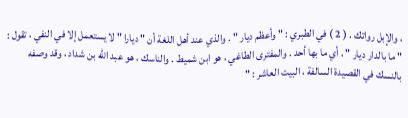، والإبل رواتك . ( 2 ) في الطبري : " وأعظم ديار " . والذي عند أهل اللغة أن " ديارا " لا يستعمل إلا في النفي ، تقول : " ما بالدار ديار " ، أي ما بها أحد . والمفترى الطاغي ، هو ابن شميط . والناسك ، هو عبد اللّه بن شداد ، وقد وصفه بالنسك في القصيدة السالفة ، البيت العاشر : "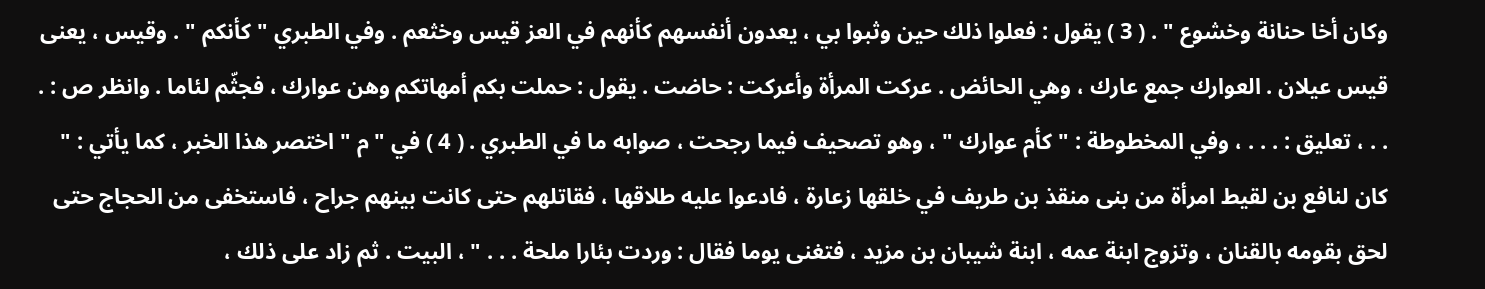وكان أخا حنانة وخشوع " . ( 3 ) يقول : فعلوا ذلك حين وثبوا بي ، يعدون أنفسهم كأنهم في العز قيس وخثعم . وفي الطبري " كأنكم " . وقيس ، يعنى قيس عيلان . العوارك جمع عارك ، وهي الحائض . عركت المرأة وأعركت : حاضت . يقول : حملت بكم أمهاتكم وهن عوارك ، فجثّم لئاما . وانظر ص : . . . ، تعليق : . . . ، وفي المخطوطة : " كأم عوارك " ، وهو تصحيف فيما رجحت ، صوابه ما في الطبري . ( 4 ) في " م " اختصر هذا الخبر ، كما يأتي : " كان لنافع بن لقيط امرأة من بنى منقذ بن طريف في خلقها زعارة ، فادعوا عليه طلاقها ، فقاتلهم حتى كانت بينهم جراح ، فاستخفى من الحجاج حتى لحق بقومه بالقنان ، وتزوج ابنة عمه ، ابنة شيبان بن مزيد ، فتغنى يوما فقال : وردت بئارا ملحة . . . " ، البيت . ثم زاد على ذلك ،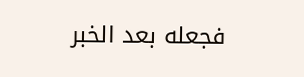فجعله بعد الخبر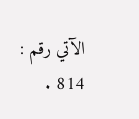الآتي رقم : 814 .